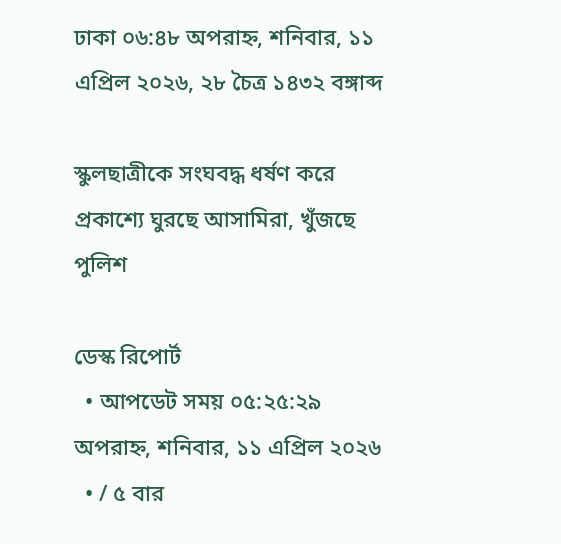ঢাকা ০৬:৪৮ অপরাহ্ন, শনিবার, ১১ এপ্রিল ২০২৬, ২৮ চৈত্র ১৪৩২ বঙ্গাব্দ

স্কুলছাত্রীকে সংঘবদ্ধ ধর্ষণ করে প্রকাশ্যে ঘুরছে আসামিরা, খুঁজছে পুলিশ

ডেস্ক রিপোর্ট
  • আপডেট সময় ০৫:২৫:২৯ অপরাহ্ন, শনিবার, ১১ এপ্রিল ২০২৬
  • / ৫ বার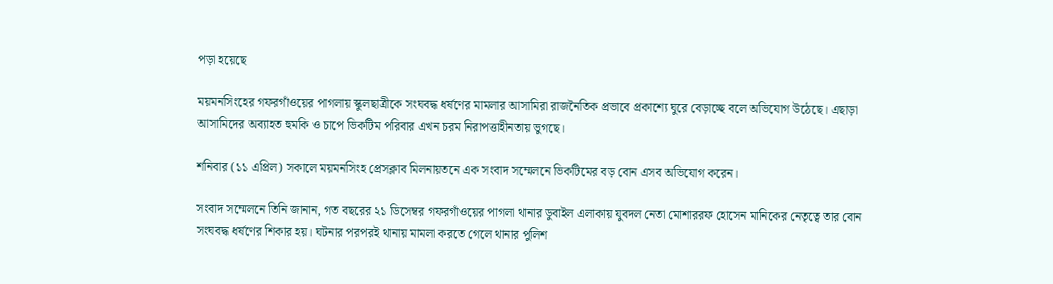পড়া হয়েছে

ময়মনসিংহের গফরগাঁওয়ের পাগলায় স্কুলছাত্রীকে সংঘবদ্ধ ধর্ষণের মামলার আসামিরা রাজনৈতিক প্রভাবে প্রকাশ্যে ঘুরে বেড়াচ্ছে বলে অভিযোগ উঠেছে। এছাড়া আসামিদের অব্যাহত হুমকি ও চাপে ভিকটিম পরিবার এখন চরম নিরাপত্তাহীনতায় ভুগছে।

শনিবার (১১ এপ্রিল) সকালে ময়মনসিংহ প্রেসক্লাব মিলনায়তনে এক সংবাদ সম্মেলনে ভিকটিমের বড় বোন এসব অভিযোগ করেন।

সংবাদ সম্মেলনে তিনি জানান, গত বছরের ২১ ডিসেম্বর গফরগাঁওয়ের পাগলা থানার ডুবাইল এলাকায় যুবদল নেতা মোশাররফ হোসেন মানিকের নেতৃত্বে তার বোন সংঘবদ্ধ ধর্ষণের শিকার হয়। ঘটনার পরপরই থানায় মামলা করতে গেলে থানার পুলিশ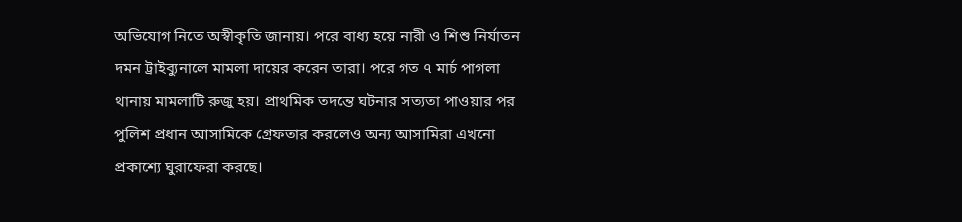অভিযোগ নিতে অস্বীকৃতি জানায়। পরে বাধ্য হয়ে নারী ও শিশু নির্যাতন দমন ট্রাইব্যুনালে মামলা দায়ের করেন তারা। পরে গত ৭ মার্চ পাগলা থানায় মামলাটি রুজু হয়। প্রাথমিক তদন্তে ঘটনার সত্যতা পাওয়ার পর পুলিশ প্রধান আসামিকে গ্রেফতার করলেও অন্য আসামিরা এখনো প্রকাশ্যে ঘুরাফেরা করছে।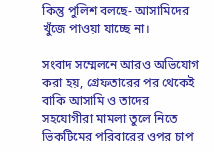কিন্তু পুলিশ বলছে- আসামিদের খুঁজে পাওয়া যাচ্ছে না।

সংবাদ সম্মেলনে আরও অভিযোগ করা হয়, গ্রেফতারের পর থেকেই বাকি আসামি ও তাদের সহযোগীরা মামলা তুলে নিতে ভিকটিমের পরিবারের ওপর চাপ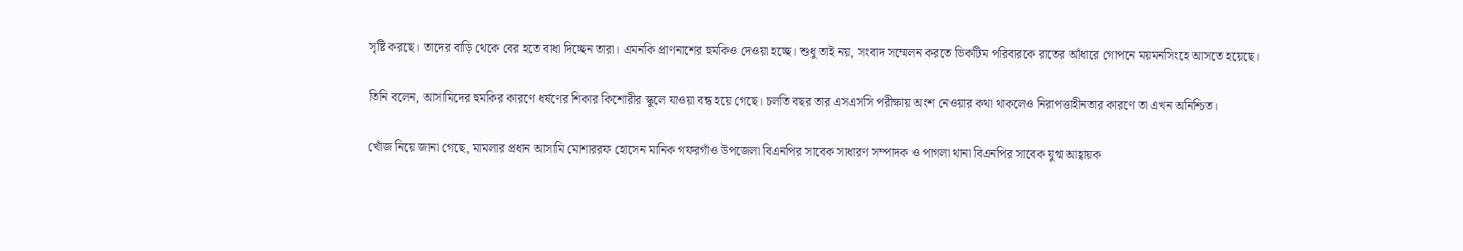সৃষ্টি করছে। তাদের বাড়ি থেকে বের হতে বাধা দিচ্ছেন তারা। এমনকি প্রাণনাশের হুমকিও দেওয়া হচ্ছে। শুধু তাই নয়, সংবাদ সম্মেলন করতে ভিকটিম পরিবারকে রাতের আঁধারে গোপনে ময়মনসিংহে আসতে হয়েছে।

তিনি বলেন, আসামিদের হুমকির কারণে ধর্ষণের শিকার কিশোরীর স্কুলে যাওয়া বন্ধ হয়ে গেছে। চলতি বছর তার এসএসসি পরীক্ষায় অংশ নেওয়ার কথা থাকলেও নিরাপত্তাহীনতার কারণে তা এখন অনিশ্চিত।

খোঁজ নিয়ে জানা গেছে, মামলার প্রধান আসামি মোশাররফ হোসেন মানিক গফরগাঁও উপজেলা বিএনপির সাবেক সাধারণ সম্পাদক ও পাগলা থানা বিএনপির সাবেক যুগ্ম আহ্বায়ক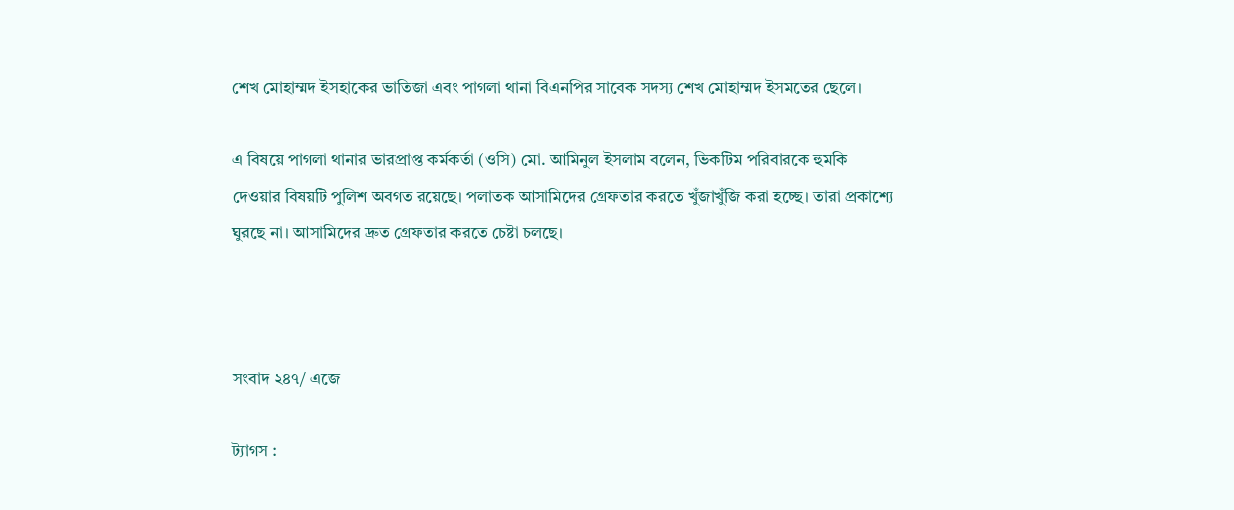শেখ মোহাম্মদ ইসহাকের ভাতিজা এবং পাগলা থানা বিএনপির সাবেক সদস্য শেখ মোহাম্মদ ইসমতের ছেলে।

এ বিষয়ে পাগলা থানার ভারপ্রাপ্ত কর্মকর্তা (ওসি) মো. আমিনুল ইসলাম বলেন, ভিকটিম পরিবারকে হুমকি দেওয়ার বিষয়টি পুলিশ অবগত রয়েছে। পলাতক আসামিদের গ্রেফতার করতে খুঁজাখুঁজি করা হচ্ছে। তারা প্রকাশ্যে ঘুরছে না। আসামিদের দ্রুত গ্রেফতার করতে চেষ্টা চলছে।



সংবাদ ২৪৭/ এজে

ট্যাগস :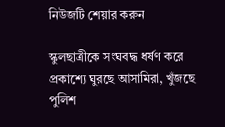নিউজটি শেয়ার করুন

স্কুলছাত্রীকে সংঘবদ্ধ ধর্ষণ করে প্রকাশ্যে ঘুরছে আসামিরা, খুঁজছে পুলিশ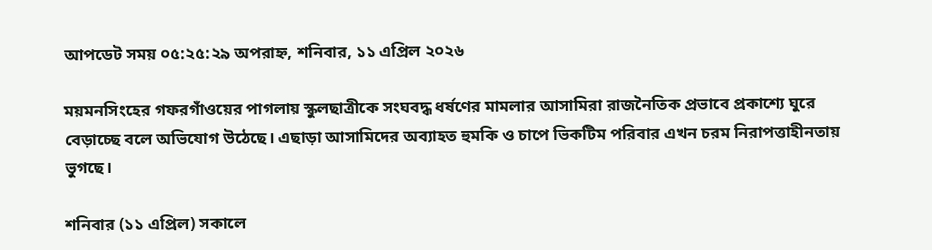আপডেট সময় ০৫:২৫:২৯ অপরাহ্ন, শনিবার, ১১ এপ্রিল ২০২৬

ময়মনসিংহের গফরগাঁওয়ের পাগলায় স্কুলছাত্রীকে সংঘবদ্ধ ধর্ষণের মামলার আসামিরা রাজনৈতিক প্রভাবে প্রকাশ্যে ঘুরে বেড়াচ্ছে বলে অভিযোগ উঠেছে। এছাড়া আসামিদের অব্যাহত হুমকি ও চাপে ভিকটিম পরিবার এখন চরম নিরাপত্তাহীনতায় ভুগছে।

শনিবার (১১ এপ্রিল) সকালে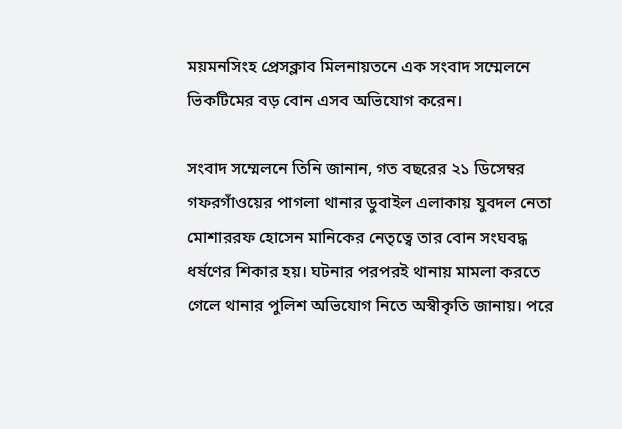ময়মনসিংহ প্রেসক্লাব মিলনায়তনে এক সংবাদ সম্মেলনে ভিকটিমের বড় বোন এসব অভিযোগ করেন।

সংবাদ সম্মেলনে তিনি জানান, গত বছরের ২১ ডিসেম্বর গফরগাঁওয়ের পাগলা থানার ডুবাইল এলাকায় যুবদল নেতা মোশাররফ হোসেন মানিকের নেতৃত্বে তার বোন সংঘবদ্ধ ধর্ষণের শিকার হয়। ঘটনার পরপরই থানায় মামলা করতে গেলে থানার পুলিশ অভিযোগ নিতে অস্বীকৃতি জানায়। পরে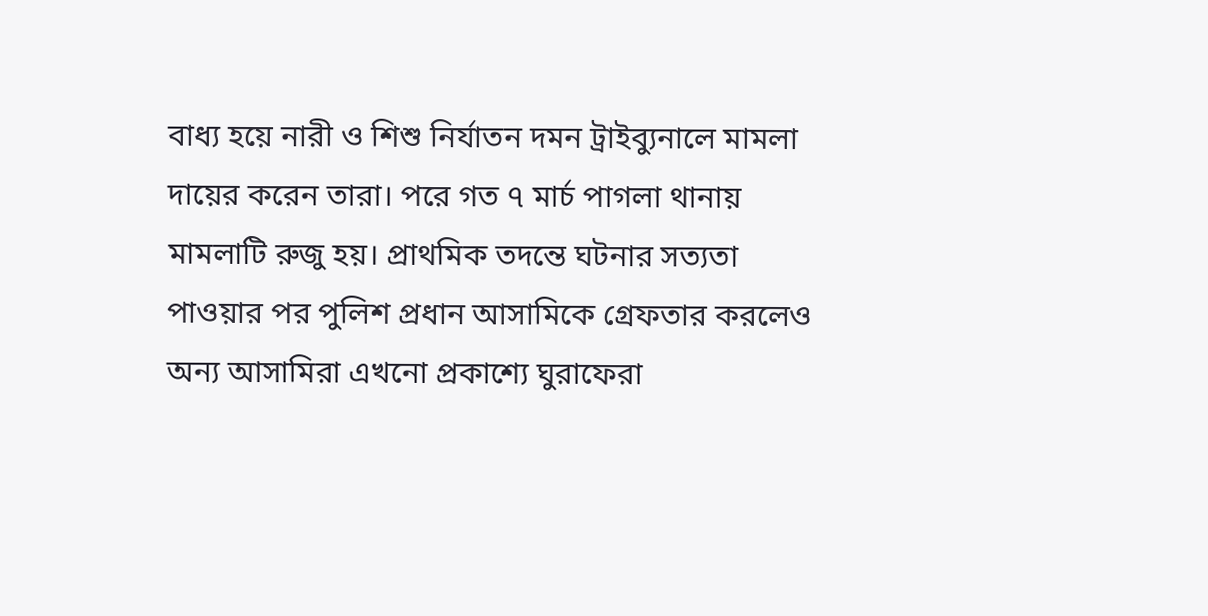বাধ্য হয়ে নারী ও শিশু নির্যাতন দমন ট্রাইব্যুনালে মামলা দায়ের করেন তারা। পরে গত ৭ মার্চ পাগলা থানায় মামলাটি রুজু হয়। প্রাথমিক তদন্তে ঘটনার সত্যতা পাওয়ার পর পুলিশ প্রধান আসামিকে গ্রেফতার করলেও অন্য আসামিরা এখনো প্রকাশ্যে ঘুরাফেরা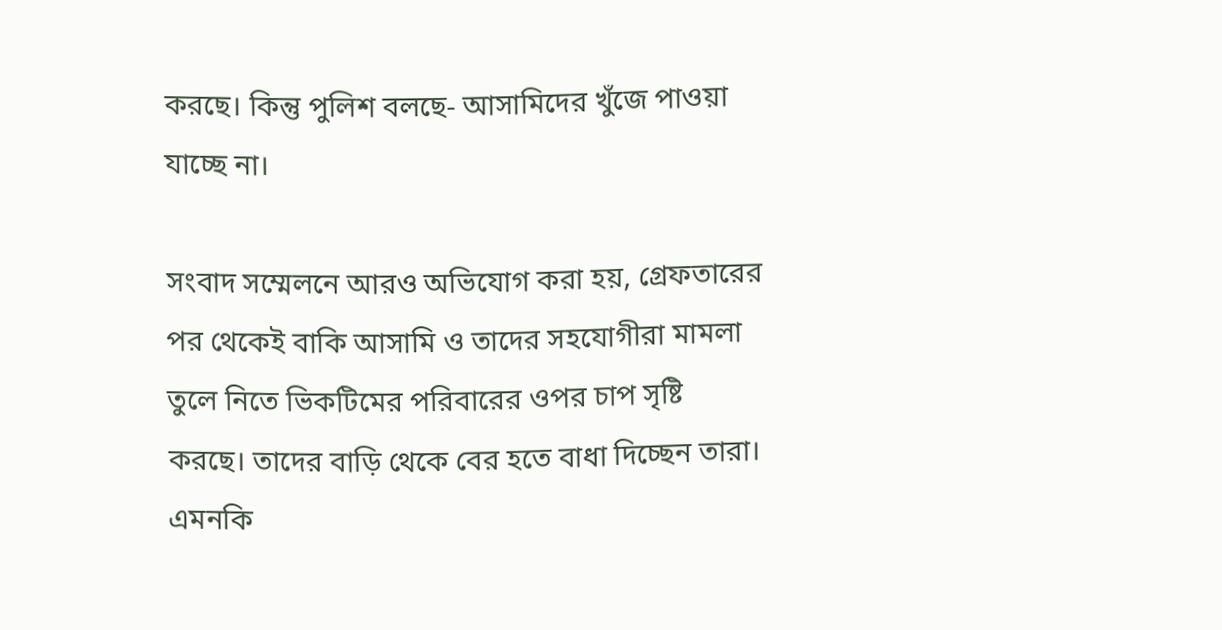করছে। কিন্তু পুলিশ বলছে- আসামিদের খুঁজে পাওয়া যাচ্ছে না।

সংবাদ সম্মেলনে আরও অভিযোগ করা হয়, গ্রেফতারের পর থেকেই বাকি আসামি ও তাদের সহযোগীরা মামলা তুলে নিতে ভিকটিমের পরিবারের ওপর চাপ সৃষ্টি করছে। তাদের বাড়ি থেকে বের হতে বাধা দিচ্ছেন তারা। এমনকি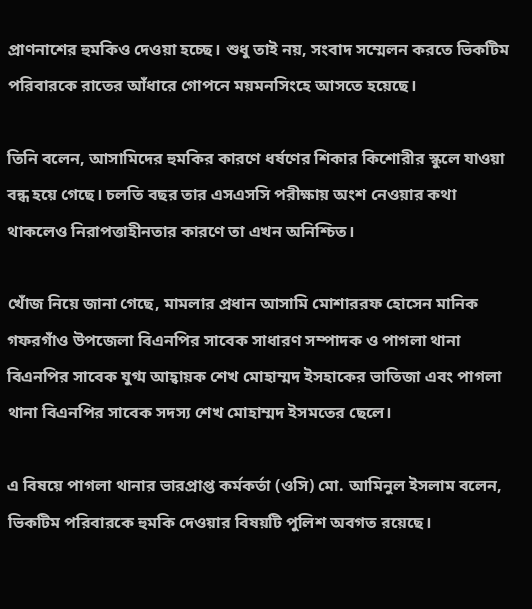প্রাণনাশের হুমকিও দেওয়া হচ্ছে। শুধু তাই নয়, সংবাদ সম্মেলন করতে ভিকটিম পরিবারকে রাতের আঁধারে গোপনে ময়মনসিংহে আসতে হয়েছে।

তিনি বলেন, আসামিদের হুমকির কারণে ধর্ষণের শিকার কিশোরীর স্কুলে যাওয়া বন্ধ হয়ে গেছে। চলতি বছর তার এসএসসি পরীক্ষায় অংশ নেওয়ার কথা থাকলেও নিরাপত্তাহীনতার কারণে তা এখন অনিশ্চিত।

খোঁজ নিয়ে জানা গেছে, মামলার প্রধান আসামি মোশাররফ হোসেন মানিক গফরগাঁও উপজেলা বিএনপির সাবেক সাধারণ সম্পাদক ও পাগলা থানা বিএনপির সাবেক যুগ্ম আহ্বায়ক শেখ মোহাম্মদ ইসহাকের ভাতিজা এবং পাগলা থানা বিএনপির সাবেক সদস্য শেখ মোহাম্মদ ইসমতের ছেলে।

এ বিষয়ে পাগলা থানার ভারপ্রাপ্ত কর্মকর্তা (ওসি) মো. আমিনুল ইসলাম বলেন, ভিকটিম পরিবারকে হুমকি দেওয়ার বিষয়টি পুলিশ অবগত রয়েছে।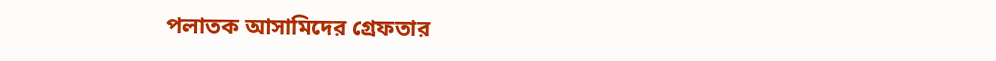পলাতক আসামিদের গ্রেফতার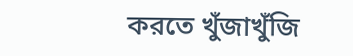করতে খুঁজাখুঁজি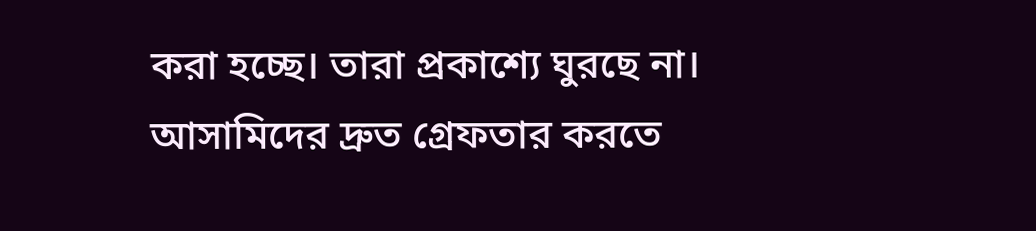করা হচ্ছে। তারা প্রকাশ্যে ঘুরছে না। আসামিদের দ্রুত গ্রেফতার করতে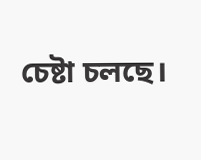চেষ্টা চলছে।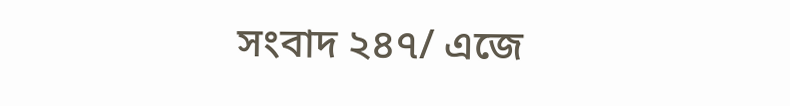সংবাদ ২৪৭/ এজে